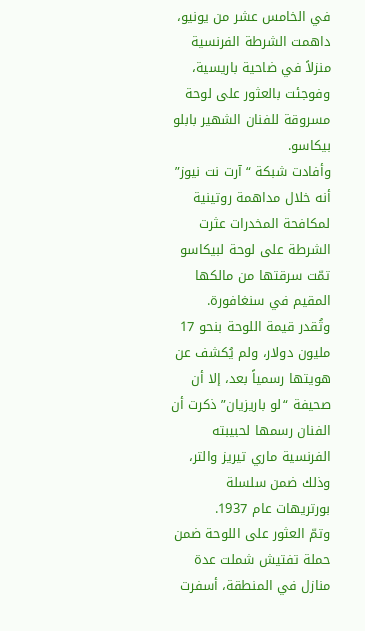في الخامس عشر من يونيو، داهمت الشرطة الفرنسية منزلاً في ضاحية باريسية، وفوجئت بالعثور على لوحة مسروقة للفنان الشهير بابلو بيكاسو.
وأفادت شبكة “آرت نت نيوز” أنه خلال مداهمة روتينية لمكافحة المخدرات عثرت الشرطة على لوحة لبيكاسو تمّت سرقتها من مالكها المقيم في سنغافورة.
وتُقدر قيمة اللوحة بنحو 17 مليون دولار، ولم يُكشف عن هويتها رسمياً بعد، إلا أن صحيفة “لو باريزيان” ذكرت أن الفنان رسمها لحبيبته الفرنسية ماري تيريز والتر، وذلك ضمن سلسلة بورتريهات عام 1937.
وتمّ العثور على اللوحة ضمن حملة تفتيش شملت عدة منازل في المنطقة، أسفرت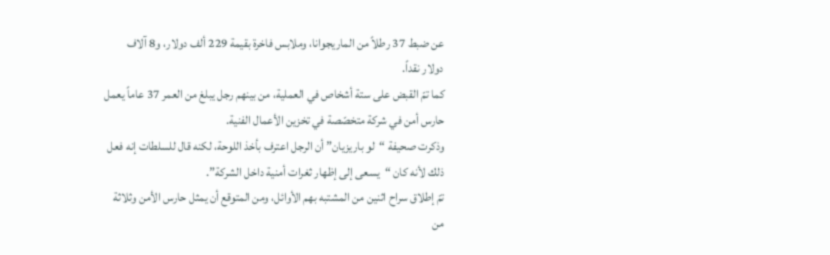عن ضبط 37 رطلاً من الماريجوانا، وملابس فاخرة بقيمة 229 ألف دولار، و8 آلاف دولار نقداً.
كما تمّ القبض على ستة أشخاص في العملية، من بينهم رجل يبلغ من العمر 37 عاماً يعمل حارس أمن في شركة متخصّصة في تخزين الأعمال الفنية.
وذكرت صحيفة “لو باريزيان” أن الرجل اعترف بأخذ اللوحة، لكنه قال للسلطات إنه فعل ذلك لأنه كان “يسعى إلى إظهار ثغرات أمنية داخل الشركة”.
تمّ إطلاق سراح اثنين من المشتبه بهم الأوائل، ومن المتوقع أن يمثل حارس الأمن وثلاثة من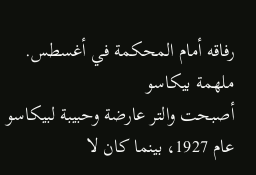رفاقه أمام المحكمة في أغسطس.
ملهمة بيكاسو
أصبحت والتر عارضة وحبيبة لبيكاسو عام 1927، بينما كان لا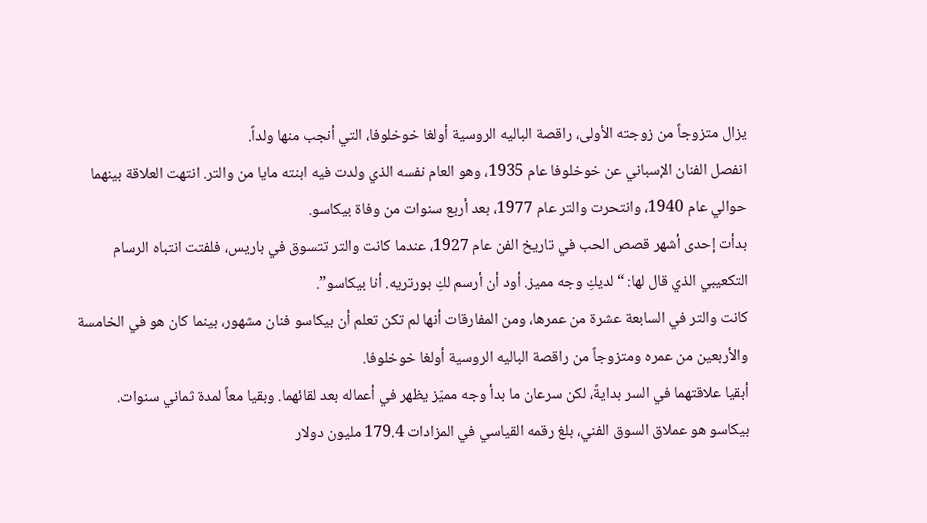يزال متزوجاً من زوجته الأولى، راقصة الباليه الروسية أولغا خوخلوفا، التي أنجب منها ولداً.
انفصل الفنان الإسباني عن خوخلوفا عام 1935، وهو العام نفسه الذي ولدت فيه ابنته مايا من والتر. انتهت العلاقة بينهما حوالي عام 1940، وانتحرت والتر عام 1977، بعد أربع سنوات من وفاة بيكاسو.
بدأت إحدى أشهر قصص الحب في تاريخ الفن عام 1927، عندما كانت والتر تتسوق في باريس، فلفتت انتباه الرسام التكعيبي الذي قال لها: “لديكِ وجه مميز. أود أن أرسم لكِ بورتريه. أنا بيكاسو”.
كانت والتر في السابعة عشرة من عمرها، ومن المفارقات أنها لم تكن تعلم أن بيكاسو فنان مشهور، بينما كان هو في الخامسة والأربعين من عمره ومتزوجاً من راقصة الباليه الروسية أولغا خوخلوفا.
أبقيا علاقتهما في السر بدايةً، لكن سرعان ما بدأ وجه مميّز يظهر في أعماله بعد لقائهما. وبقيا معاً لمدة ثماني سنوات.
بيكاسو هو عملاق السوق الفني، بلغ رقمه القياسي في المزادات 179.4 مليون دولار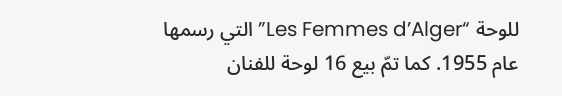للوحة “Les Femmes d’Alger” التي رسمها عام 1955. كما تمّ بيع 16 لوحة للفنان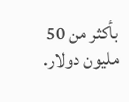بأكثر من 50 مليون دولار.